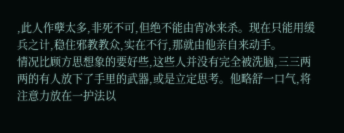,此人作孽太多,非死不可,但绝不能由宵冰来杀。现在只能用缓兵之计,稳住邪教教众,实在不行,那就由他亲自来动手。
情况比顾方思想象的要好些,这些人并没有完全被洗脑,三三两两的有人放下了手里的武器,或是立定思考。他略舒一口气,将注意力放在一护法以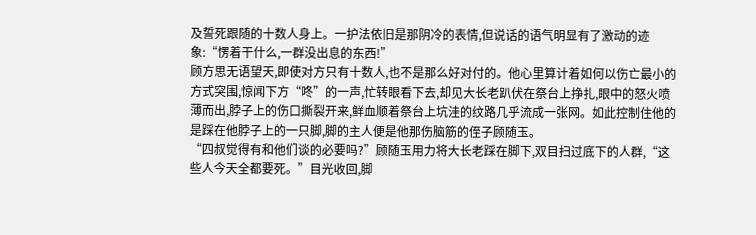及誓死跟随的十数人身上。一护法依旧是那阴冷的表情,但说话的语气明显有了激动的迹象:“愣着干什么,一群没出息的东西!”
顾方思无语望天,即使对方只有十数人,也不是那么好对付的。他心里算计着如何以伤亡最小的方式突围,惊闻下方“咚”的一声,忙转眼看下去,却见大长老趴伏在祭台上挣扎,眼中的怒火喷薄而出,脖子上的伤口撕裂开来,鲜血顺着祭台上坑洼的纹路几乎流成一张网。如此控制住他的是踩在他脖子上的一只脚,脚的主人便是他那伤脑筋的侄子顾随玉。
“四叔觉得有和他们谈的必要吗?”顾随玉用力将大长老踩在脚下,双目扫过底下的人群,“这些人今天全都要死。”目光收回,脚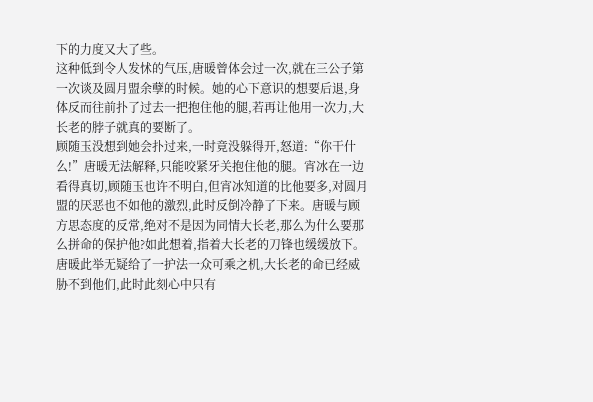下的力度又大了些。
这种低到令人发怵的气压,唐暖曾体会过一次,就在三公子第一次谈及圆月盟余孽的时候。她的心下意识的想要后退,身体反而往前扑了过去一把抱住他的腿,若再让他用一次力,大长老的脖子就真的要断了。
顾随玉没想到她会扑过来,一时竟没躲得开,怒道:“你干什么!”唐暖无法解释,只能咬紧牙关抱住他的腿。宵冰在一边看得真切,顾随玉也许不明白,但宵冰知道的比他要多,对圆月盟的厌恶也不如他的激烈,此时反倒冷静了下来。唐暖与顾方思态度的反常,绝对不是因为同情大长老,那么为什么要那么拼命的保护他?如此想着,指着大长老的刀锋也缓缓放下。
唐暖此举无疑给了一护法一众可乘之机,大长老的命已经威胁不到他们,此时此刻心中只有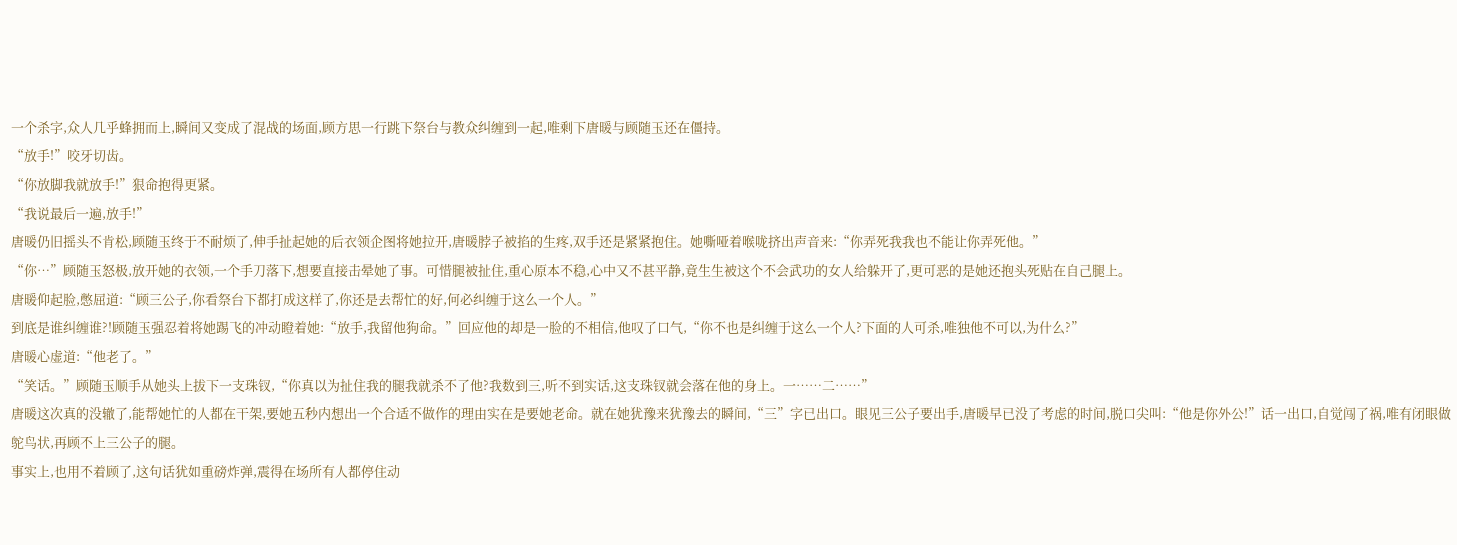一个杀字,众人几乎蜂拥而上,瞬间又变成了混战的场面,顾方思一行跳下祭台与教众纠缠到一起,唯剩下唐暖与顾随玉还在僵持。
“放手!”咬牙切齿。
“你放脚我就放手!”狠命抱得更紧。
“我说最后一遍,放手!”
唐暖仍旧摇头不肯松,顾随玉终于不耐烦了,伸手扯起她的后衣领企图将她拉开,唐暖脖子被掐的生疼,双手还是紧紧抱住。她嘶哑着喉咙挤出声音来:“你弄死我我也不能让你弄死他。”
“你…”顾随玉怒极,放开她的衣领,一个手刀落下,想要直接击晕她了事。可惜腿被扯住,重心原本不稳,心中又不甚平静,竟生生被这个不会武功的女人给躲开了,更可恶的是她还抱头死贴在自己腿上。
唐暖仰起脸,憋屈道:“顾三公子,你看祭台下都打成这样了,你还是去帮忙的好,何必纠缠于这么一个人。”
到底是谁纠缠谁?!顾随玉强忍着将她踢飞的冲动瞪着她:“放手,我留他狗命。”回应他的却是一脸的不相信,他叹了口气,“你不也是纠缠于这么一个人?下面的人可杀,唯独他不可以,为什么?”
唐暖心虚道:“他老了。”
“笑话。”顾随玉顺手从她头上拔下一支珠钗,“你真以为扯住我的腿我就杀不了他?我数到三,听不到实话,这支珠钗就会落在他的身上。一……二……”
唐暖这次真的没辙了,能帮她忙的人都在干架,要她五秒内想出一个合适不做作的理由实在是要她老命。就在她犹豫来犹豫去的瞬间,“三”字已出口。眼见三公子要出手,唐暖早已没了考虑的时间,脱口尖叫:“他是你外公!”话一出口,自觉闯了祸,唯有闭眼做鸵鸟状,再顾不上三公子的腿。
事实上,也用不着顾了,这句话犹如重磅炸弹,震得在场所有人都停住动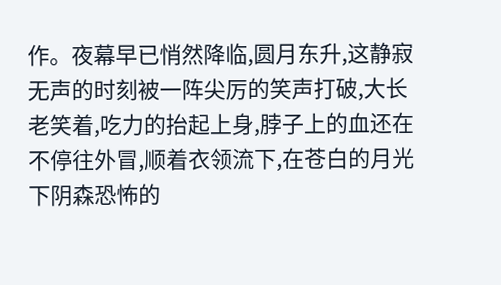作。夜幕早已悄然降临,圆月东升,这静寂无声的时刻被一阵尖厉的笑声打破,大长老笑着,吃力的抬起上身,脖子上的血还在不停往外冒,顺着衣领流下,在苍白的月光下阴森恐怖的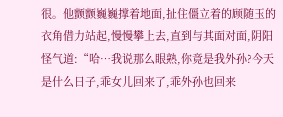很。他颤颤巍巍撑着地面,扯住僵立着的顾随玉的衣角借力站起,慢慢攀上去,直到与其面对面,阴阳怪气道:“哈…我说那么眼熟,你竟是我外孙?今天是什么日子,乖女儿回来了,乖外孙也回来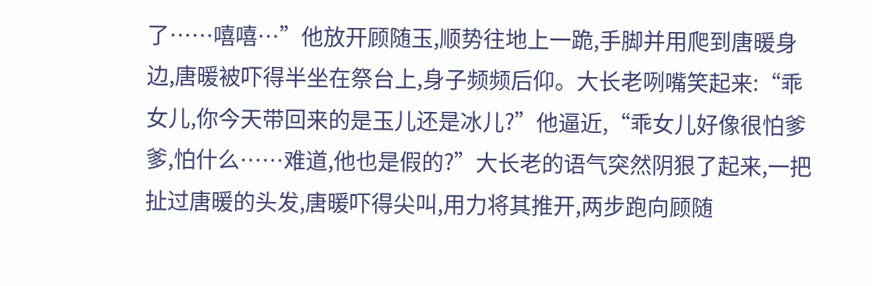了……嘻嘻…”他放开顾随玉,顺势往地上一跪,手脚并用爬到唐暖身边,唐暖被吓得半坐在祭台上,身子频频后仰。大长老咧嘴笑起来:“乖女儿,你今天带回来的是玉儿还是冰儿?”他逼近,“乖女儿好像很怕爹爹,怕什么……难道,他也是假的?”大长老的语气突然阴狠了起来,一把扯过唐暖的头发,唐暖吓得尖叫,用力将其推开,两步跑向顾随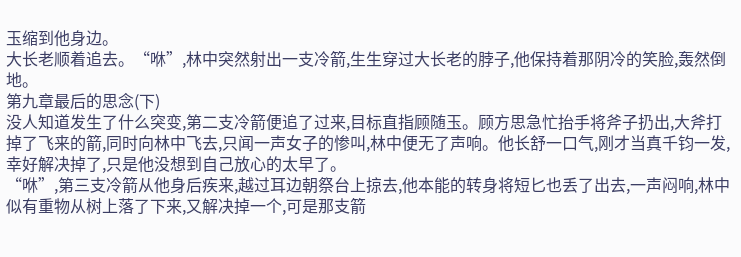玉缩到他身边。
大长老顺着追去。“咻”,林中突然射出一支冷箭,生生穿过大长老的脖子,他保持着那阴冷的笑脸,轰然倒地。
第九章最后的思念(下)
没人知道发生了什么突变,第二支冷箭便追了过来,目标直指顾随玉。顾方思急忙抬手将斧子扔出,大斧打掉了飞来的箭,同时向林中飞去,只闻一声女子的惨叫,林中便无了声响。他长舒一口气,刚才当真千钧一发,幸好解决掉了,只是他没想到自己放心的太早了。
“咻”,第三支冷箭从他身后疾来,越过耳边朝祭台上掠去,他本能的转身将短匕也丢了出去,一声闷响,林中似有重物从树上落了下来,又解决掉一个,可是那支箭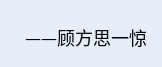——顾方思一惊